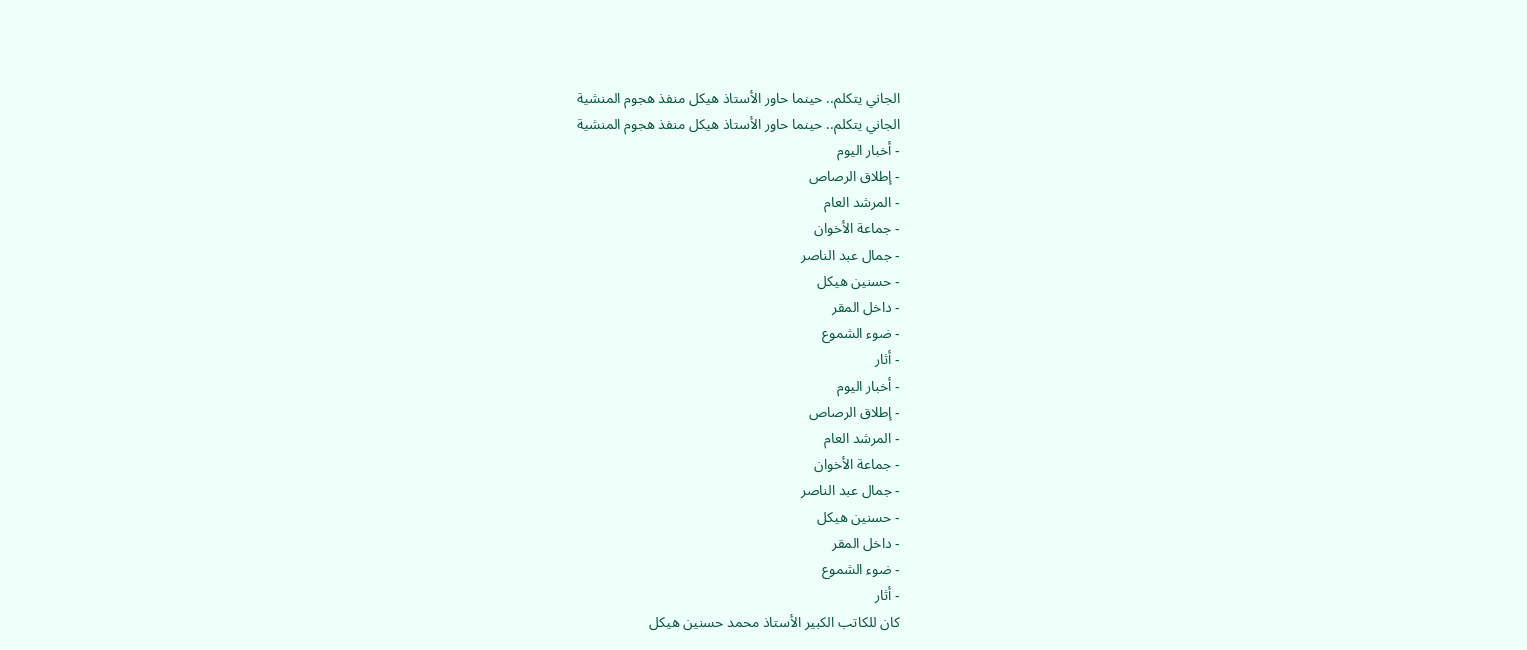الجاني يتكلم.. حينما حاور الأستاذ هيكل منفذ هجوم المنشية
الجاني يتكلم.. حينما حاور الأستاذ هيكل منفذ هجوم المنشية
- أخبار اليوم
- إطلاق الرصاص
- المرشد العام
- جماعة الأخوان
- جمال عبد الناصر
- حسنين هيكل
- داخل المقر
- ضوء الشموع
- أثار
- أخبار اليوم
- إطلاق الرصاص
- المرشد العام
- جماعة الأخوان
- جمال عبد الناصر
- حسنين هيكل
- داخل المقر
- ضوء الشموع
- أثار
كان للكاتب الكبير الأستاذ محمد حسنين هيكل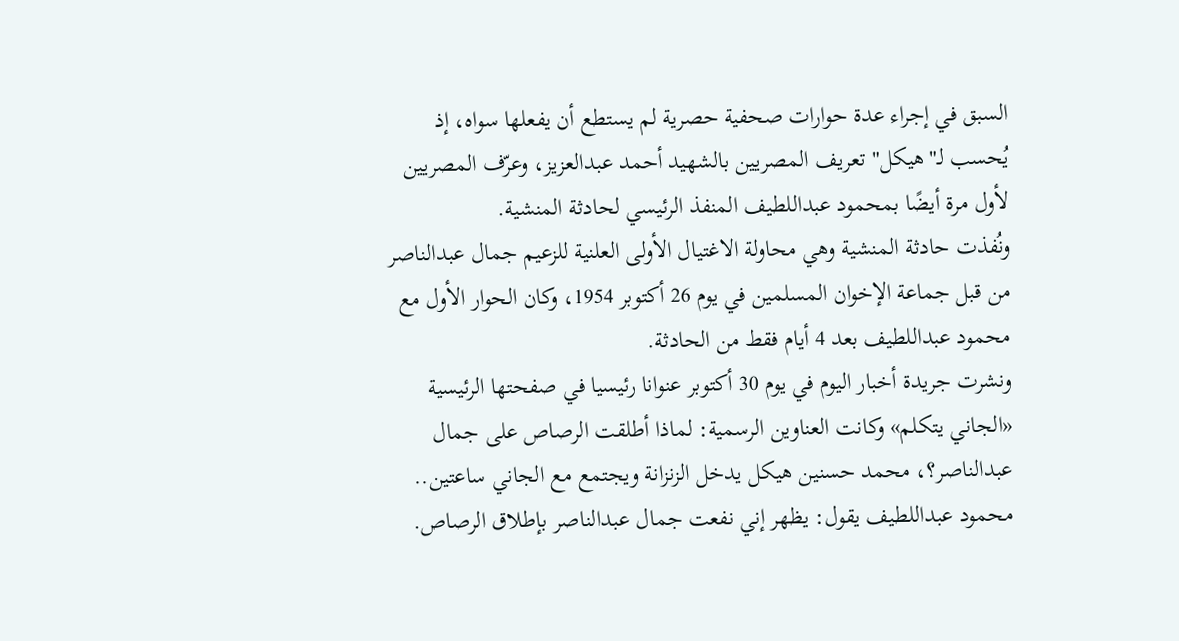السبق في إجراء عدة حوارات صحفية حصرية لم يستطع أن يفعلها سواه، إذ يُحسب لـ"هيكل" تعريف المصريين بالشهيد أحمد عبدالعزيز، وعرّف المصريين لأول مرة أيضًا بمحمود عبداللطيف المنفذ الرئيسي لحادثة المنشية.
ونُفذت حادثة المنشية وهي محاولة الاغتيال الأولى العلنية للزعيم جمال عبدالناصر من قبل جماعة الإخوان المسلمين في يوم 26 أكتوبر 1954، وكان الحوار الأول مع محمود عبداللطيف بعد 4 أيام فقط من الحادثة.
ونشرت جريدة أخبار اليوم في يوم 30 أكتوبر عنوانا رئيسيا في صفحتها الرئيسية «الجاني يتكلم» وكانت العناوين الرسمية: لماذا أطلقت الرصاص على جمال عبدالناصر؟، محمد حسنين هيكل يدخل الزنزانة ويجتمع مع الجاني ساعتين.. محمود عبداللطيف يقول: يظهر إني نفعت جمال عبدالناصر بإطلاق الرصاص.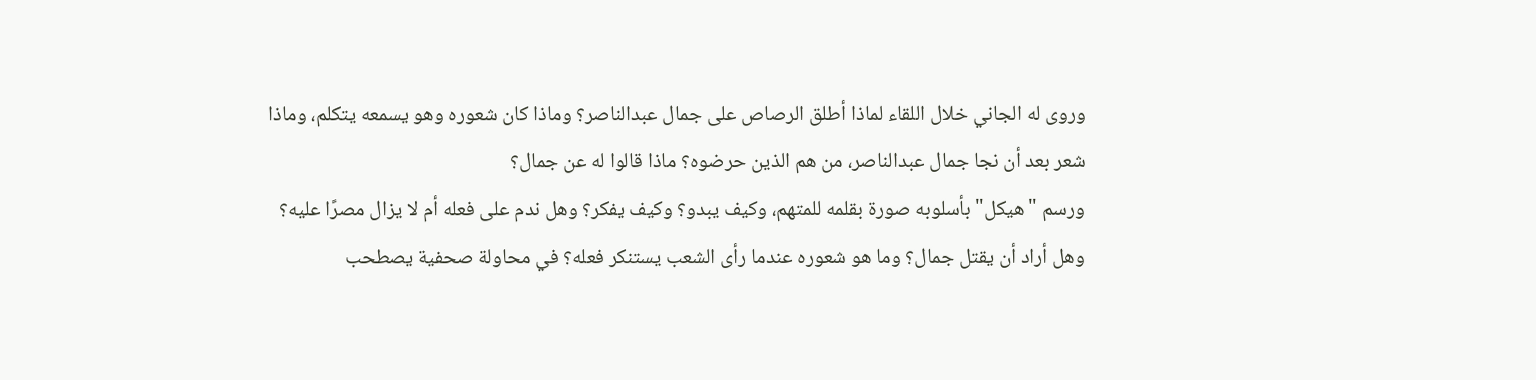وروى له الجاني خلال اللقاء لماذا أطلق الرصاص على جمال عبدالناصر؟ وماذا كان شعوره وهو يسمعه يتكلم، وماذا شعر بعد أن نجا جمال عبدالناصر، من هم الذين حرضوه؟ ماذا قالوا له عن جمال؟
ورسم "هيكل" بأسلوبه صورة بقلمه للمتهم، وكيف يبدو؟ وكيف يفكر؟ وهل ندم على فعله أم لا يزال مصرًا عليه؟ وهل أراد أن يقتل جمال؟ وما هو شعوره عندما رأى الشعب يستنكر فعله؟ في محاولة صحفية يصطحب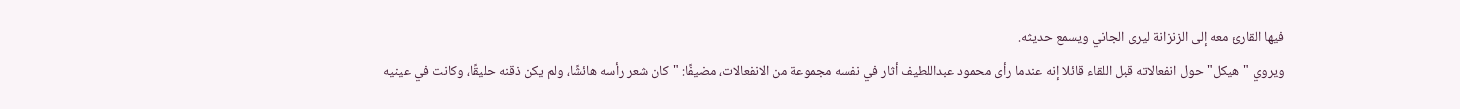فيها القارئ معه إلى الزنزانة ليرى الجاني ويسمع حديثه.
ويروي "هيكل" حول انفعالاته قبل اللقاء قائلا إنه عندما رأى محمود عبداللطيف أثار في نفسه مجموعة من الانفعالات، مضيفًا: "كان شعر رأسه هائشًا، ولم يكن ذقنه حليقًا، وكانت في عينيه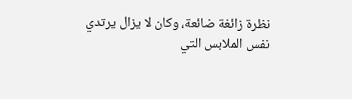نظرة زائغة ضائعة، وكان لا يزال يرتدي نفس الملابس التي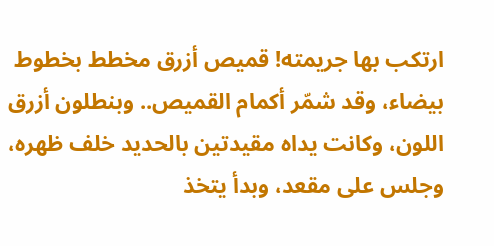ارتكب بها جريمته! قميص أزرق مخطط بخطوط بيضاء، وقد شمّر أكمام القميص.. وبنطلون أزرق اللون، وكانت يداه مقيدتين بالحديد خلف ظهره، وجلس على مقعد، وبدأ يتخذ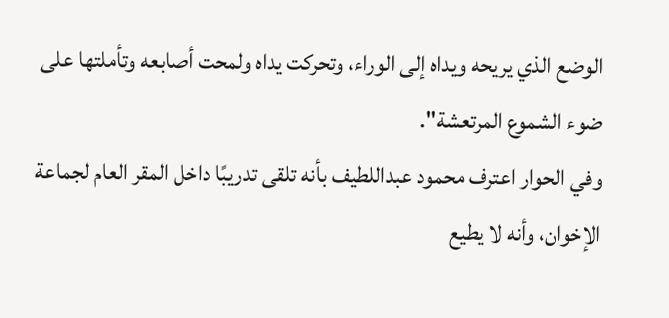الوضع الذي يريحه ويداه إلى الوراء، وتحركت يداه ولمحت أصابعه وتأملتها على ضوء الشموع المرتعشة".
وفي الحوار اعترف محمود عبداللطيف بأنه تلقى تدريبًا داخل المقر العام لجماعة الإخوان، وأنه لا يطيع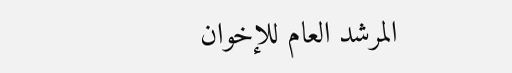المرشد العام للإخوان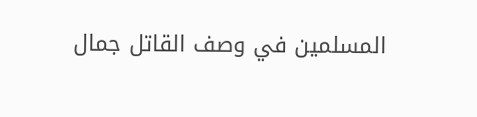المسلمين في وصف القاتل جمال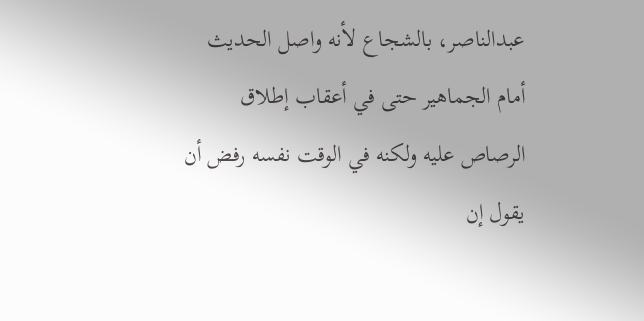عبدالناصر، بالشجاع لأنه واصل الحديث أمام الجماهير حتى في أعقاب إطلاق الرصاص عليه ولكنه في الوقت نفسه رفض أن يقول إن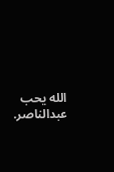الله يحب عبدالناصر.